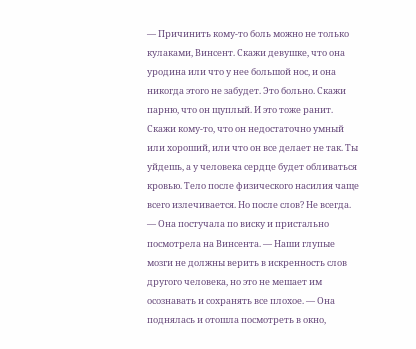— Причинить кому-то боль можно не только кулаками, Винсент. Скажи девушке, что она уродина или что у нее большой нос, и она никогда этого не забудет. Это больно. Скажи парню, что он щуплый. И это тоже ранит. Скажи кому-то, что он недостаточно умный или хороший, или что он все делает не так. Ты уйдешь, а у человека сердце будет обливаться кровью. Тело после физического насилия чаще всего излечивается. Но после слов? Не всегда. — Она постучала по виску и пристально посмотрела на Винсента. — Наши глупые мозги не должны верить в искренность слов другого человека, но это не мешает им осознавать и сохранять все плохое. — Она поднялась и отошла посмотреть в окно,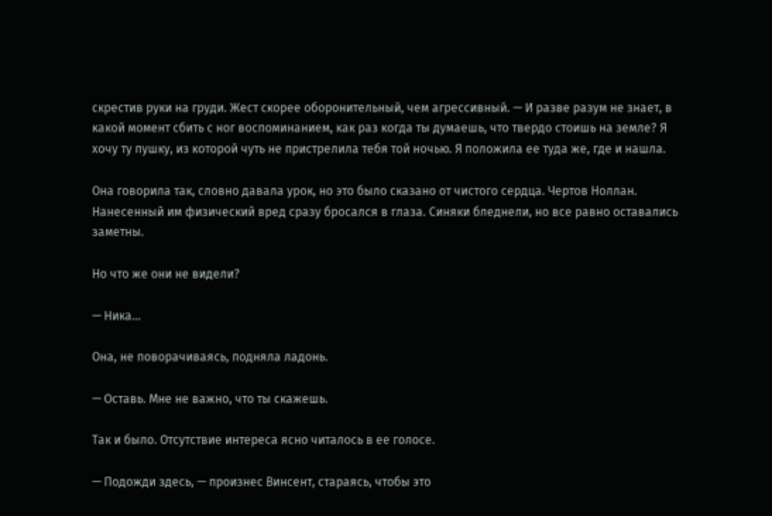скрестив руки на груди. Жест скорее оборонительный, чем агрессивный. — И разве разум не знает, в какой момент сбить с ног воспоминанием, как раз когда ты думаешь, что твердо стоишь на земле? Я хочу ту пушку, из которой чуть не пристрелила тебя той ночью. Я положила ее туда же, где и нашла.

Она говорила так, словно давала урок, но это было сказано от чистого сердца. Чертов Ноллан. Нанесенный им физический вред сразу бросался в глаза. Синяки бледнели, но все равно оставались заметны.

Но что же они не видели?

— Ника...

Она, не поворачиваясь, подняла ладонь.

— Оставь. Мне не важно, что ты скажешь.

Так и было. Отсутствие интереса ясно читалось в ее голосе.

— Подожди здесь, — произнес Винсент, стараясь, чтобы это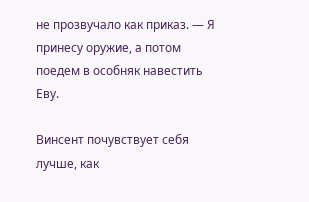не прозвучало как приказ. — Я принесу оружие, а потом поедем в особняк навестить Еву.

Винсент почувствует себя лучше, как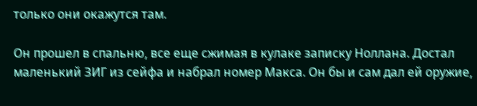только они окажутся там.

Он прошел в спальню, все еще сжимая в кулаке записку Ноллана. Достал маленький ЗИГ из сейфа и набрал номер Макса. Он бы и сам дал ей оружие,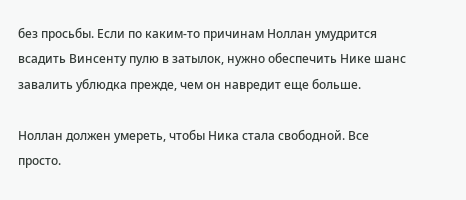без просьбы. Если по каким-то причинам Ноллан умудрится всадить Винсенту пулю в затылок, нужно обеспечить Нике шанс завалить ублюдка прежде, чем он навредит еще больше.

Ноллан должен умереть, чтобы Ника стала свободной. Все просто.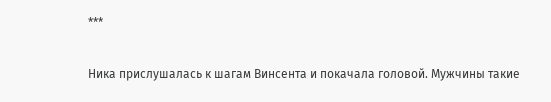***

Ника прислушалась к шагам Винсента и покачала головой. Мужчины такие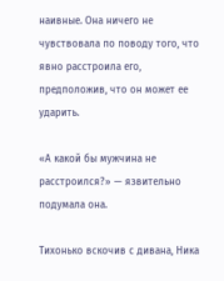наивные. Она ничего не чувствовала по поводу того, что явно расстроила его, предположив, что он может ее ударить.

«А какой бы мужчина не расстроился?» — язвительно подумала она.

Тихонько вскочив с дивана, Ника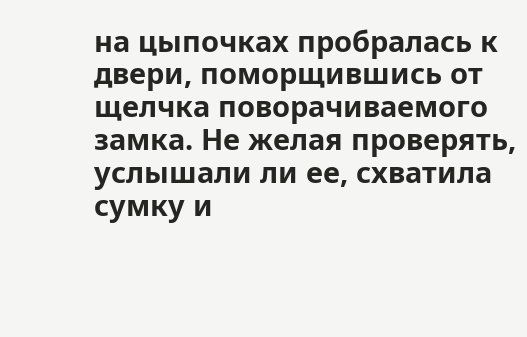на цыпочках пробралась к двери, поморщившись от щелчка поворачиваемого замка. Не желая проверять, услышали ли ее, схватила сумку и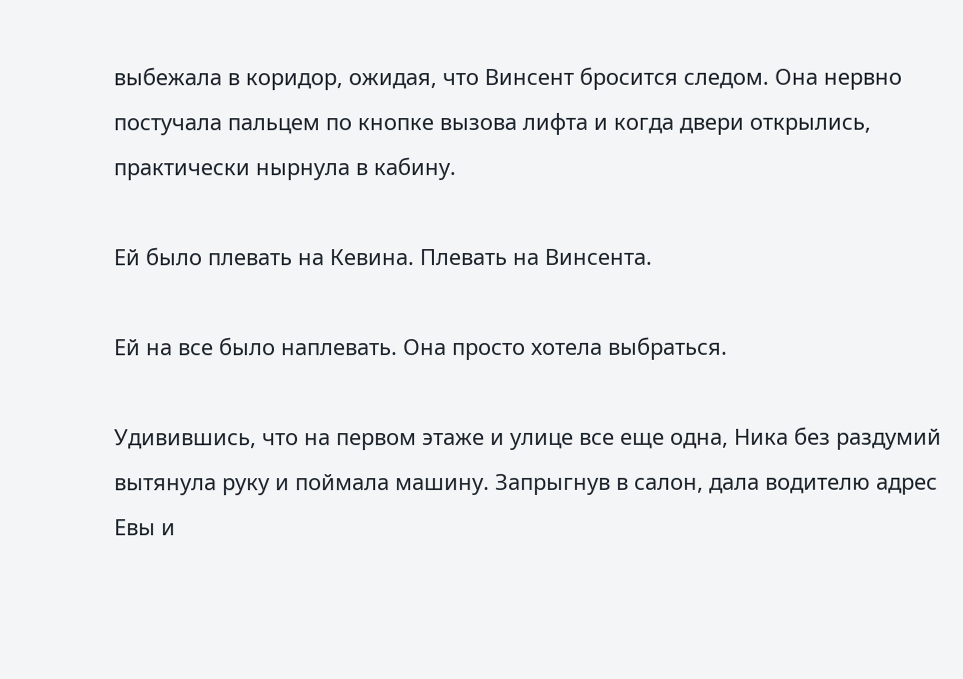выбежала в коридор, ожидая, что Винсент бросится следом. Она нервно постучала пальцем по кнопке вызова лифта и когда двери открылись, практически нырнула в кабину.

Ей было плевать на Кевина. Плевать на Винсента.

Ей на все было наплевать. Она просто хотела выбраться.

Удивившись, что на первом этаже и улице все еще одна, Ника без раздумий вытянула руку и поймала машину. Запрыгнув в салон, дала водителю адрес Евы и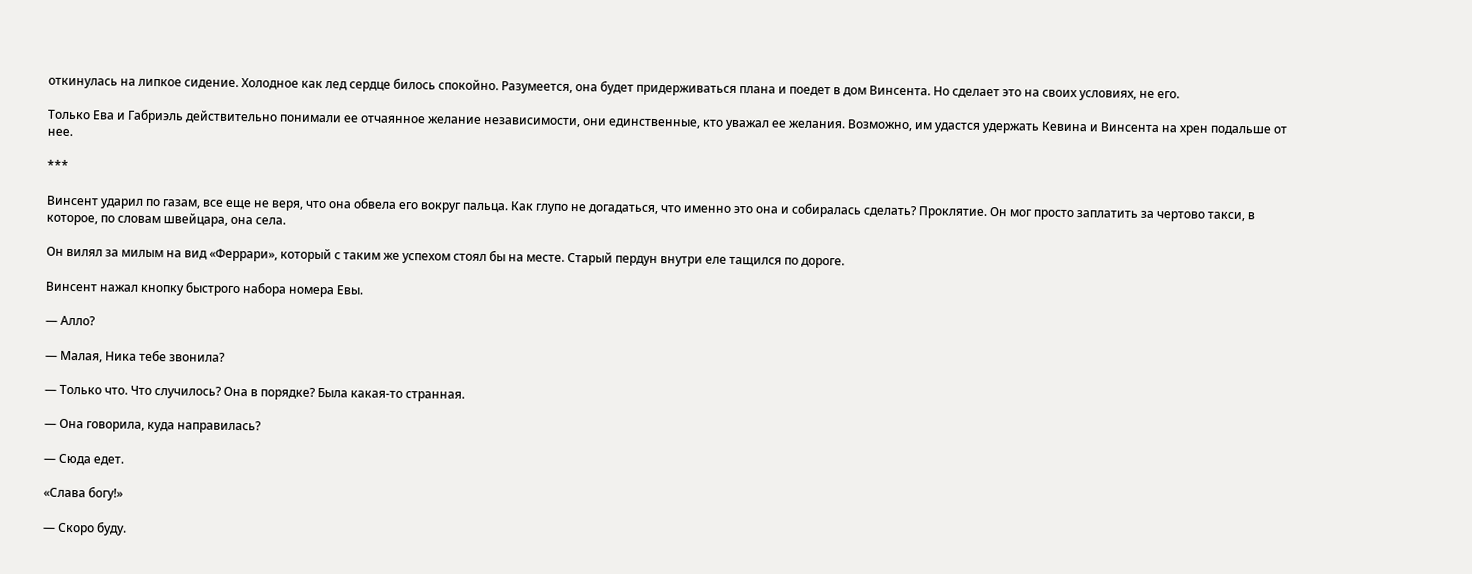откинулась на липкое сидение. Холодное как лед сердце билось спокойно. Разумеется, она будет придерживаться плана и поедет в дом Винсента. Но сделает это на своих условиях, не его.

Только Ева и Габриэль действительно понимали ее отчаянное желание независимости, они единственные, кто уважал ее желания. Возможно, им удастся удержать Кевина и Винсента на хрен подальше от нее.

***

Винсент ударил по газам, все еще не веря, что она обвела его вокруг пальца. Как глупо не догадаться, что именно это она и собиралась сделать? Проклятие. Он мог просто заплатить за чертово такси, в которое, по словам швейцара, она села.

Он вилял за милым на вид «Феррари», который с таким же успехом стоял бы на месте. Старый пердун внутри еле тащился по дороге.

Винсент нажал кнопку быстрого набора номера Евы.

— Алло?

— Малая, Ника тебе звонила?

— Только что. Что случилось? Она в порядке? Была какая-то странная.

— Она говорила, куда направилась?

— Сюда едет.

«Слава богу!»

— Скоро буду.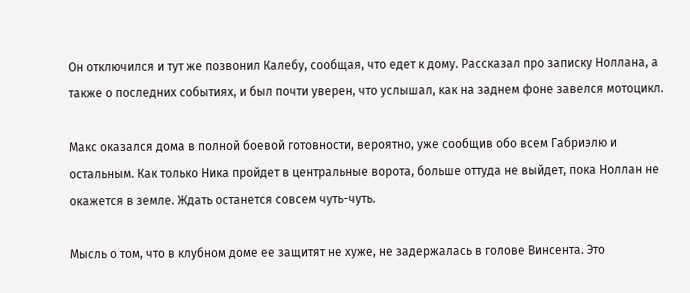Он отключился и тут же позвонил Калебу, сообщая, что едет к дому. Рассказал про записку Ноллана, а также о последних событиях, и был почти уверен, что услышал, как на заднем фоне завелся мотоцикл.

Макс оказался дома в полной боевой готовности, вероятно, уже сообщив обо всем Габриэлю и остальным. Как только Ника пройдет в центральные ворота, больше оттуда не выйдет, пока Ноллан не окажется в земле. Ждать останется совсем чуть-чуть.

Мысль о том, что в клубном доме ее защитят не хуже, не задержалась в голове Винсента. Это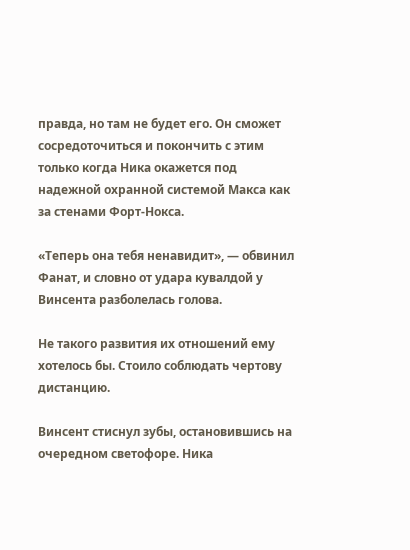правда, но там не будет его. Он сможет сосредоточиться и покончить с этим только когда Ника окажется под надежной охранной системой Макса как за стенами Форт-Нокса.

«Теперь она тебя ненавидит», — обвинил Фанат, и словно от удара кувалдой у Винсента разболелась голова.

Не такого развития их отношений ему хотелось бы. Стоило соблюдать чертову дистанцию.

Винсент стиснул зубы, остановившись на очередном светофоре. Ника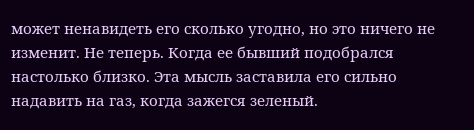может ненавидеть его сколько угодно, но это ничего не изменит. Не теперь. Когда ее бывший подобрался настолько близко. Эта мысль заставила его сильно надавить на газ, когда зажегся зеленый.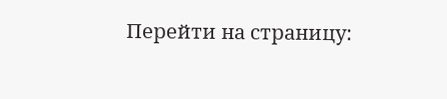Перейти на страницу: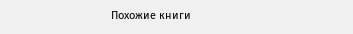Похожие книги